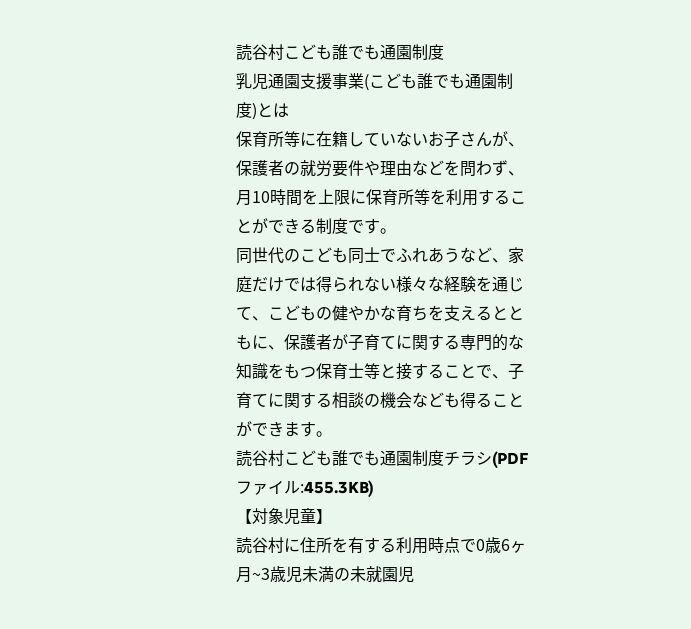読谷村こども誰でも通園制度
乳児通園支援事業(こども誰でも通園制度)とは
保育所等に在籍していないお子さんが、保護者の就労要件や理由などを問わず、月10時間を上限に保育所等を利用することができる制度です。
同世代のこども同士でふれあうなど、家庭だけでは得られない様々な経験を通じて、こどもの健やかな育ちを支えるとともに、保護者が子育てに関する専門的な知識をもつ保育士等と接することで、子育てに関する相談の機会なども得ることができます。
読谷村こども誰でも通園制度チラシ(PDFファイル:455.3KB)
【対象児童】
読谷村に住所を有する利用時点で0歳6ヶ月~3歳児未満の未就園児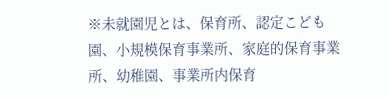※未就園児とは、保育所、認定こども園、小規模保育事業所、家庭的保育事業所、幼稚園、事業所内保育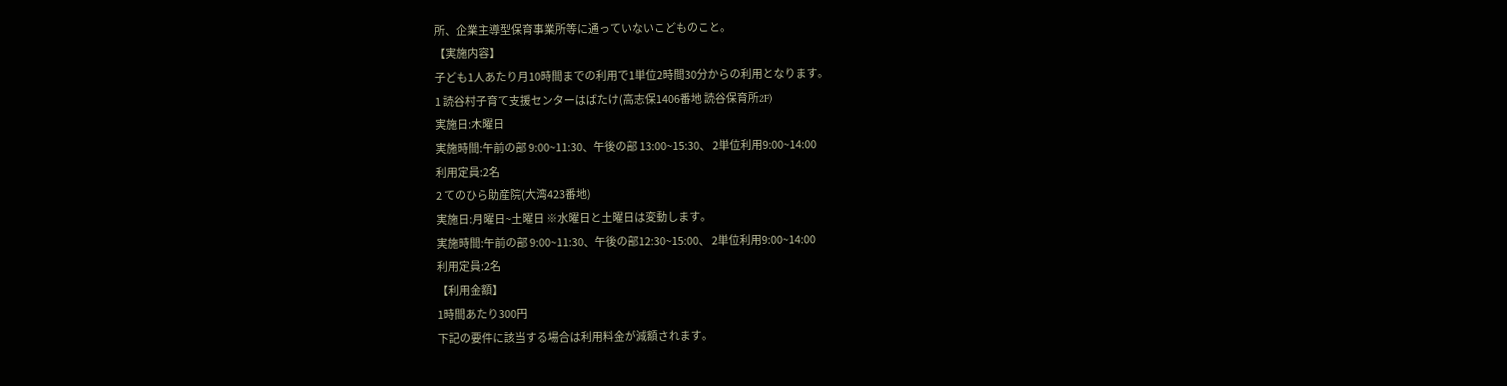所、企業主導型保育事業所等に通っていないこどものこと。
【実施内容】
子ども1人あたり月10時間までの利用で1単位2時間30分からの利用となります。
1 読谷村子育て支援センターはばたけ(高志保1406番地 読谷保育所2F)
実施日:木曜日
実施時間:午前の部 9:00~11:30、午後の部 13:00~15:30、 2単位利用9:00~14:00
利用定員:2名
2 てのひら助産院(大湾423番地)
実施日:月曜日~土曜日 ※水曜日と土曜日は変動します。
実施時間:午前の部 9:00~11:30、午後の部12:30~15:00、 2単位利用9:00~14:00
利用定員:2名
【利用金額】
1時間あたり300円
下記の要件に該当する場合は利用料金が減額されます。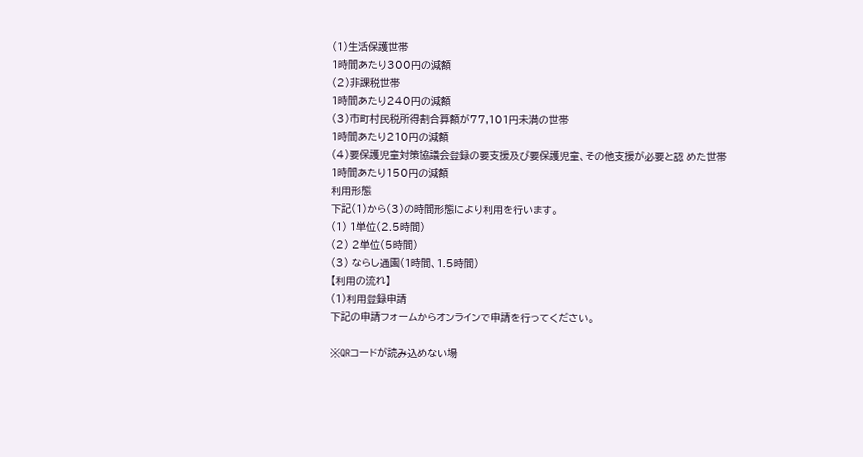(1)生活保護世帯
1時間あたり300円の減額
(2)非課税世帯
1時間あたり240円の減額
(3)市町村民税所得割合算額が77,101円未満の世帯
1時間あたり210円の減額
(4)要保護児童対策協議会登録の要支援及び要保護児童、その他支援が必要と認 めた世帯
1時間あたり150円の減額
利用形態
下記(1)から(3)の時間形態により利用を行います。
(1) 1単位(2.5時間)
(2) 2単位(5時間)
(3) ならし通園(1時間、1.5時間)
【利用の流れ】
(1)利用登録申請
下記の申請フォームからオンラインで申請を行ってください。

※QRコードが読み込めない場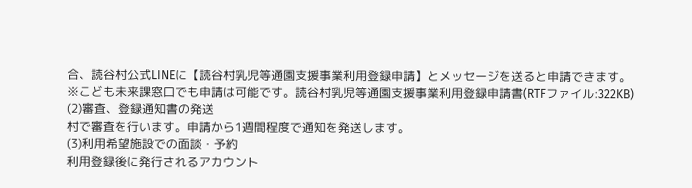合、読谷村公式LINEに【読谷村乳児等通園支援事業利用登録申請】とメッセージを送ると申請できます。
※こども未来課窓口でも申請は可能です。読谷村乳児等通園支援事業利用登録申請書(RTFファイル:322KB)
(2)審査、登録通知書の発送
村で審査を行います。申請から1週間程度で通知を発送します。
(3)利用希望施設での面談・予約
利用登録後に発行されるアカウント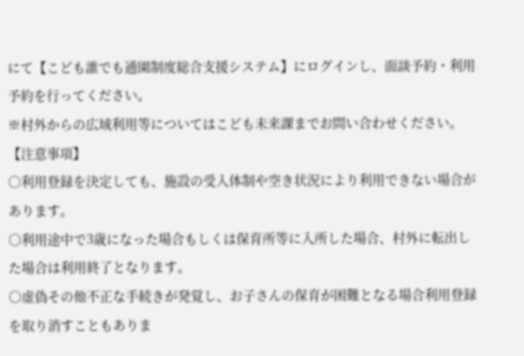にて【こども誰でも通園制度総合支援システム】にログインし、面談予約・利用予約を行ってください。
※村外からの広域利用等についてはこども未来課までお問い合わせください。
【注意事項】
○利用登録を決定しても、施設の受入体制や空き状況により利用できない場合があります。
○利用途中で3歳になった場合もしくは保育所等に入所した場合、村外に転出した場合は利用終了となります。
○虚偽その他不正な手続きが発覚し、お子さんの保育が困難となる場合利用登録を取り消すこともありま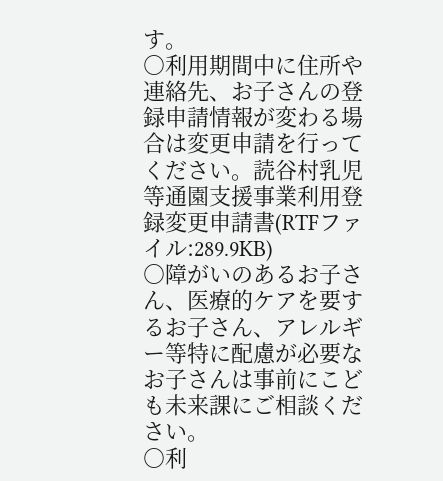す。
○利用期間中に住所や連絡先、お子さんの登録申請情報が変わる場合は変更申請を行ってください。読谷村乳児等通園支援事業利用登録変更申請書(RTFファイル:289.9KB)
○障がいのあるお子さん、医療的ケアを要するお子さん、アレルギー等特に配慮が必要なお子さんは事前にこども未来課にご相談ください。
○利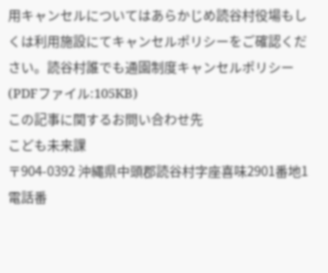用キャンセルについてはあらかじめ読谷村役場もしくは利用施設にてキャンセルポリシーをご確認ください。読谷村誰でも通園制度キャンセルポリシー(PDFファイル:105KB)
この記事に関するお問い合わせ先
こども未来課
〒904-0392 沖縄県中頭郡読谷村字座喜味2901番地1
電話番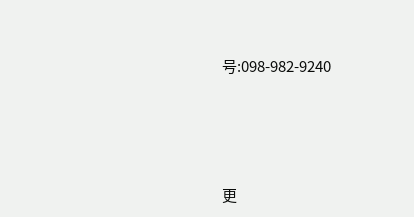号:098-982-9240





更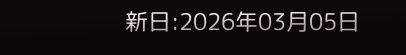新日:2026年03月05日